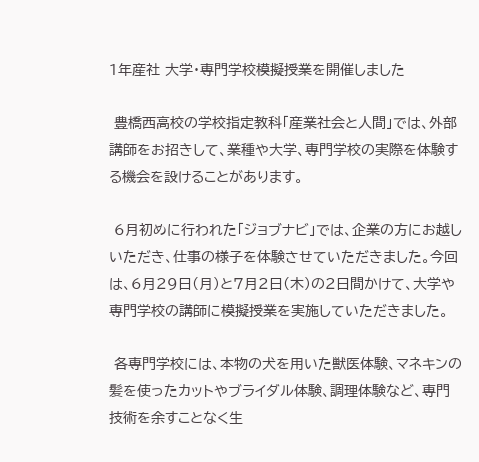1年産社 大学・専門学校模擬授業を開催しました

 豊橋西高校の学校指定教科「産業社会と人間」では、外部講師をお招きして、業種や大学、専門学校の実際を体験する機会を設けることがあります。

 6月初めに行われた「ジョブナビ」では、企業の方にお越しいただき、仕事の様子を体験させていただきました。今回は、6月29日(月)と7月2日(木)の2日間かけて、大学や専門学校の講師に模擬授業を実施していただきました。

 各専門学校には、本物の犬を用いた獣医体験、マネキンの髪を使ったカットやブライダル体験、調理体験など、専門技術を余すことなく生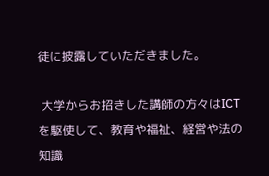徒に披露していただきました。

 大学からお招きした講師の方々はICTを駆使して、教育や福祉、経営や法の知識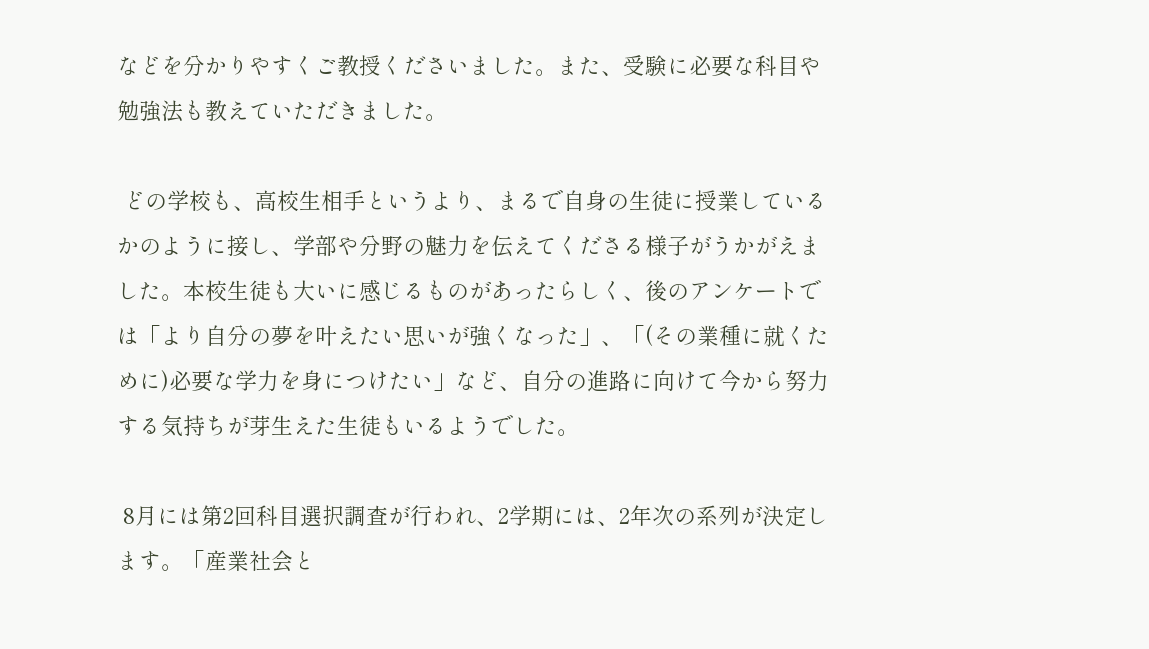などを分かりやすくご教授くださいました。また、受験に必要な科目や勉強法も教えていただきました。

 どの学校も、高校生相手というより、まるで自身の生徒に授業しているかのように接し、学部や分野の魅力を伝えてくださる様子がうかがえました。本校生徒も大いに感じるものがあったらしく、後のアンケートでは「より自分の夢を叶えたい思いが強くなった」、「(その業種に就くために)必要な学力を身につけたい」など、自分の進路に向けて今から努力する気持ちが芽生えた生徒もいるようでした。

 8月には第2回科目選択調査が行われ、2学期には、2年次の系列が決定します。「産業社会と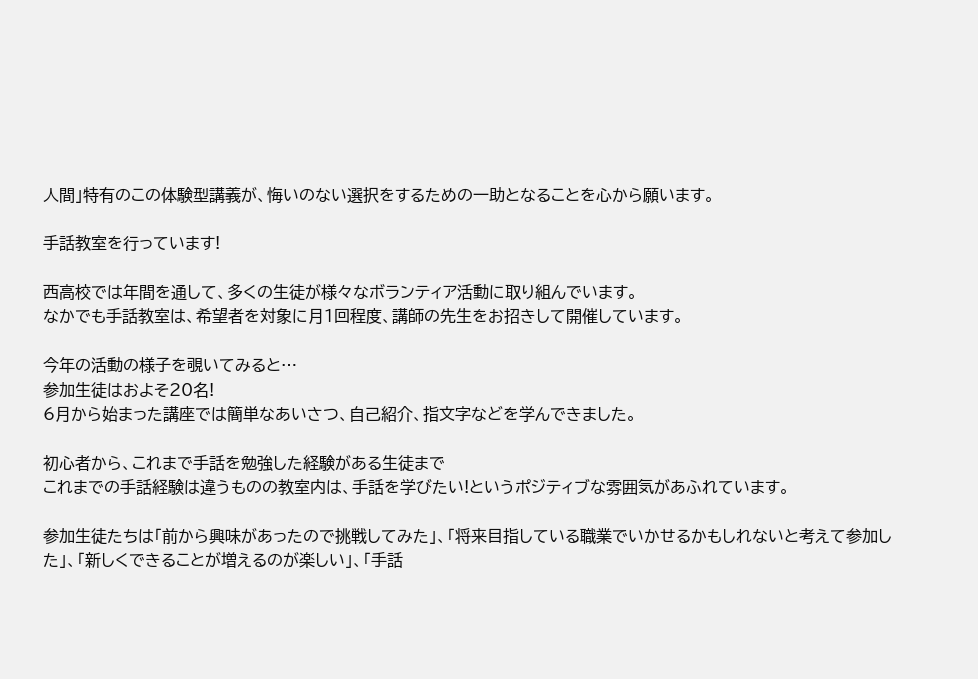人間」特有のこの体験型講義が、悔いのない選択をするための一助となることを心から願います。

手話教室を行っています!

西高校では年間を通して、多くの生徒が様々なボランティア活動に取り組んでいます。
なかでも手話教室は、希望者を対象に月1回程度、講師の先生をお招きして開催しています。

今年の活動の様子を覗いてみると…
参加生徒はおよそ20名!
6月から始まった講座では簡単なあいさつ、自己紹介、指文字などを学んできました。

初心者から、これまで手話を勉強した経験がある生徒まで
これまでの手話経験は違うものの教室内は、手話を学びたい!というポジティブな雰囲気があふれています。

参加生徒たちは「前から興味があったので挑戦してみた」、「将来目指している職業でいかせるかもしれないと考えて参加した」、「新しくできることが増えるのが楽しい」、「手話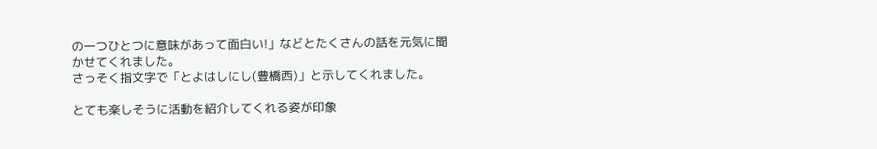の一つひとつに意味があって面白い!」などとたくさんの話を元気に聞かせてくれました。
さっそく指文字で「とよはしにし(豊橋西)」と示してくれました。

とても楽しそうに活動を紹介してくれる姿が印象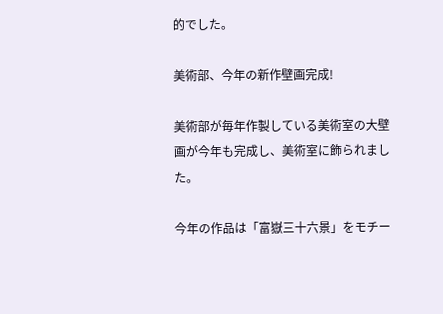的でした。

美術部、今年の新作壁画完成!

美術部が毎年作製している美術室の大壁画が今年も完成し、美術室に飾られました。

今年の作品は「富嶽三十六景」をモチー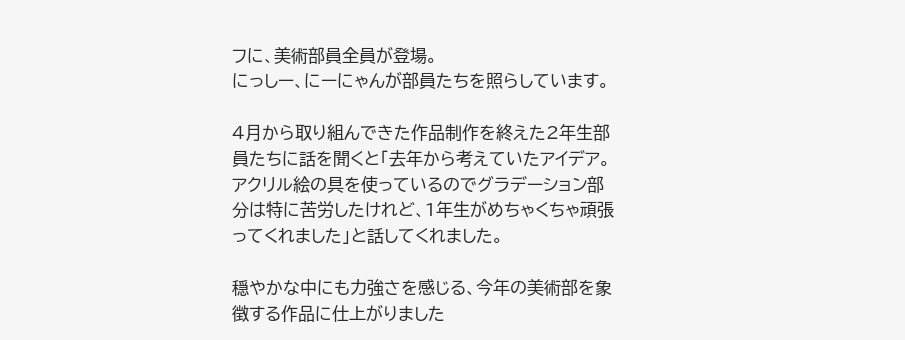フに、美術部員全員が登場。
にっしー、にーにゃんが部員たちを照らしています。

4月から取り組んできた作品制作を終えた2年生部員たちに話を聞くと「去年から考えていたアイデア。アクリル絵の具を使っているのでグラデーション部分は特に苦労したけれど、1年生がめちゃくちゃ頑張ってくれました」と話してくれました。

穏やかな中にも力強さを感じる、今年の美術部を象徴する作品に仕上がりました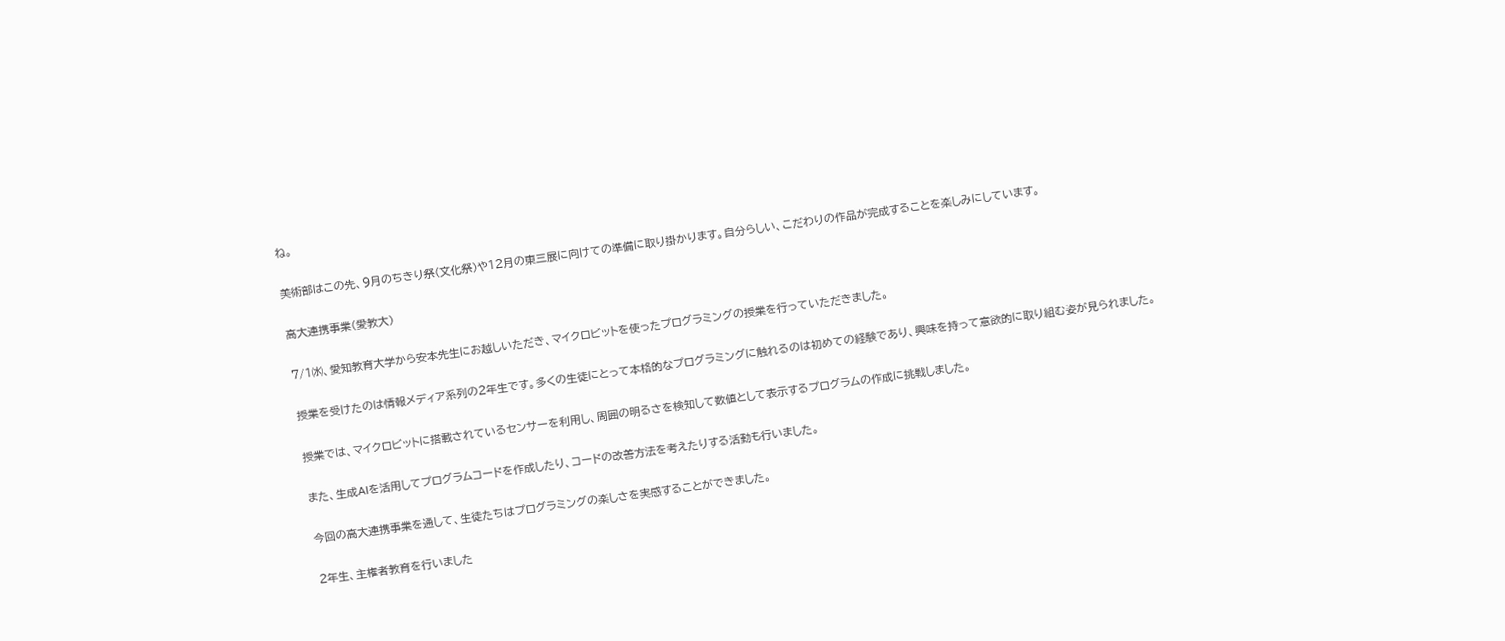ね。

美術部はこの先、9月のちきり祭(文化祭)や12月の東三展に向けての準備に取り掛かります。自分らしい、こだわりの作品が完成することを楽しみにしています。

高大連携事業(愛教大)

7/1㈬、愛知教育大学から安本先生にお越しいただき、マイクロビットを使ったプログラミングの授業を行っていただきました。

授業を受けたのは情報メディア系列の2年生です。多くの生徒にとって本格的なプログラミングに触れるのは初めての経験であり、興味を持って意欲的に取り組む姿が見られました。

授業では、マイクロビットに搭載されているセンサーを利用し、周囲の明るさを検知して数値として表示するプログラムの作成に挑戦しました。

また、生成AIを活用してプログラムコードを作成したり、コードの改善方法を考えたりする活動も行いました。

今回の高大連携事業を通して、生徒たちはプログラミングの楽しさを実感することができました。

2年生、主権者教育を行いました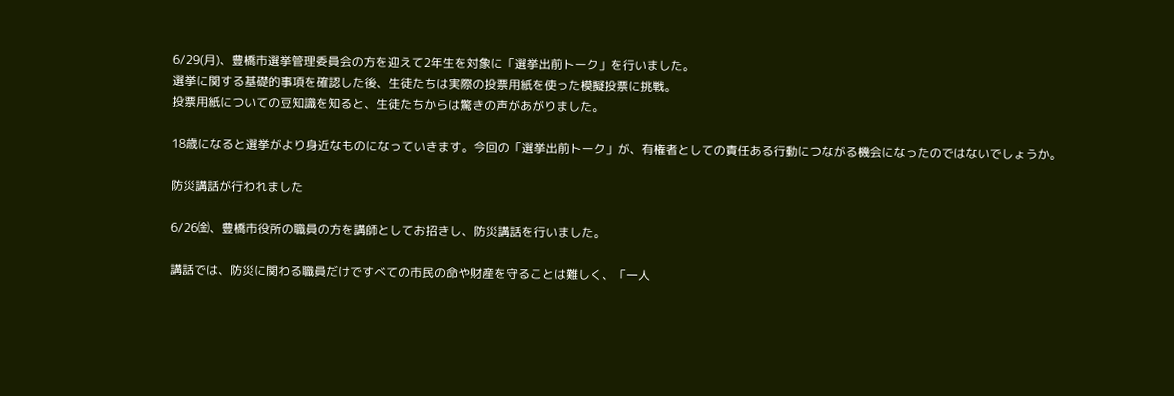6/29(月)、豊橋市選挙管理委員会の方を迎えて2年生を対象に「選挙出前トーク」を行いました。
選挙に関する基礎的事項を確認した後、生徒たちは実際の投票用紙を使った模擬投票に挑戦。
投票用紙についての豆知識を知ると、生徒たちからは驚きの声があがりました。

18歳になると選挙がより身近なものになっていきます。今回の「選挙出前トーク」が、有権者としての責任ある行動につながる機会になったのではないでしょうか。

防災講話が行われました

6/26㈮、豊橋市役所の職員の方を講師としてお招きし、防災講話を行いました。

講話では、防災に関わる職員だけですべての市民の命や財産を守ることは難しく、「一人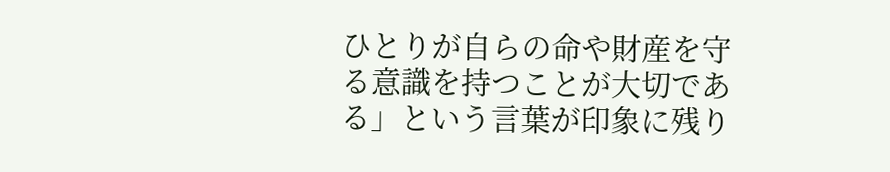ひとりが自らの命や財産を守る意識を持つことが大切である」という言葉が印象に残り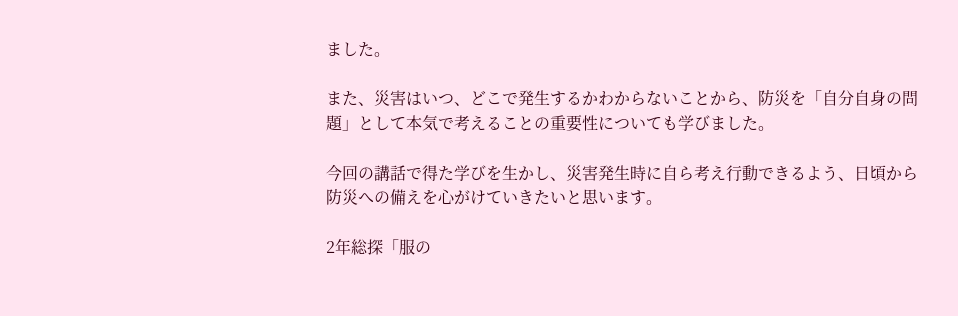ました。

また、災害はいつ、どこで発生するかわからないことから、防災を「自分自身の問題」として本気で考えることの重要性についても学びました。

今回の講話で得た学びを生かし、災害発生時に自ら考え行動できるよう、日頃から防災への備えを心がけていきたいと思います。

2年総探「服の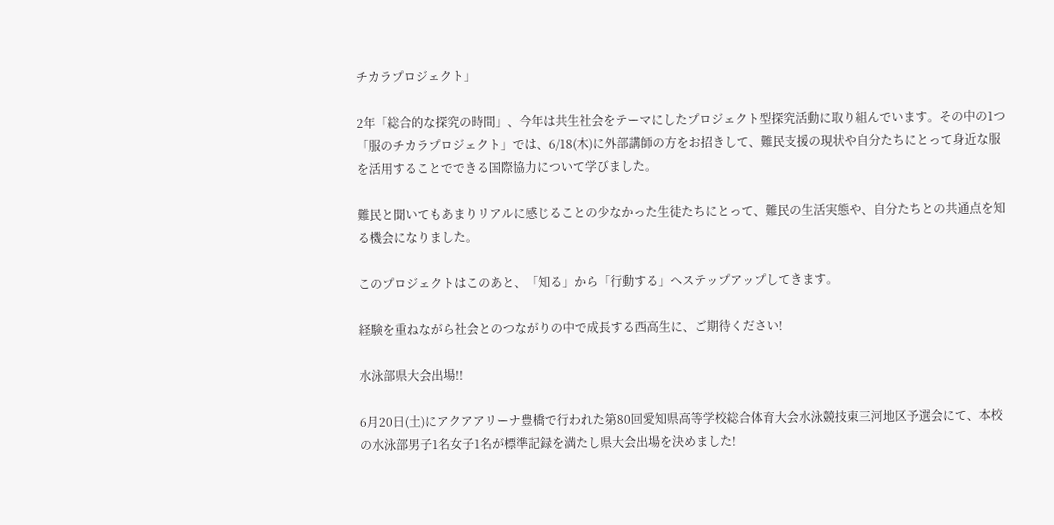チカラプロジェクト」

2年「総合的な探究の時間」、今年は共生社会をテーマにしたプロジェクト型探究活動に取り組んでいます。その中の1つ「服のチカラプロジェクト」では、6/18(木)に外部講師の方をお招きして、難民支援の現状や自分たちにとって身近な服を活用することでできる国際協力について学びました。

難民と聞いてもあまりリアルに感じることの少なかった生徒たちにとって、難民の生活実態や、自分たちとの共通点を知る機会になりました。

このプロジェクトはこのあと、「知る」から「行動する」へステップアップしてきます。

経験を重ねながら社会とのつながりの中で成長する西高生に、ご期待ください!

水泳部県大会出場!!

6月20日(土)にアクアアリーナ豊橋で行われた第80回愛知県高等学校総合体育大会水泳競技東三河地区予選会にて、本校の水泳部男子1名女子1名が標準記録を満たし県大会出場を決めました!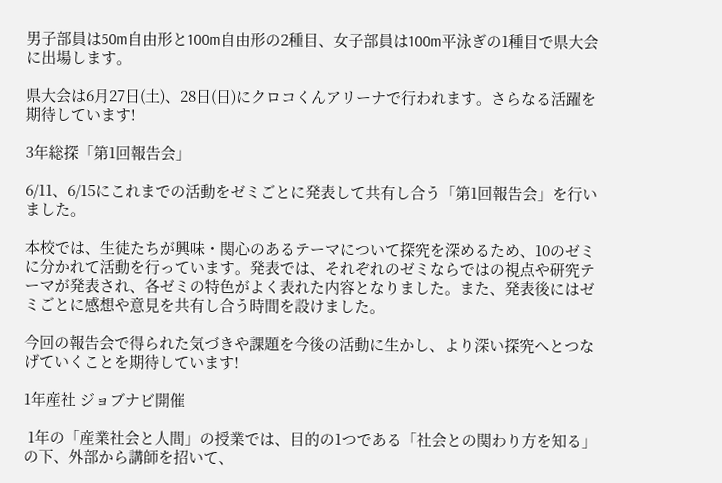男子部員は50m自由形と100m自由形の2種目、女子部員は100m平泳ぎの1種目で県大会に出場します。

県大会は6月27日(土)、28日(日)にクロコくんアリーナで行われます。さらなる活躍を期待しています!

3年総探「第1回報告会」

6/11、6/15にこれまでの活動をゼミごとに発表して共有し合う「第1回報告会」を行いました。

本校では、生徒たちが興味・関心のあるテーマについて探究を深めるため、10のゼミに分かれて活動を行っています。発表では、それぞれのゼミならではの視点や研究テーマが発表され、各ゼミの特色がよく表れた内容となりました。また、発表後にはゼミごとに感想や意見を共有し合う時間を設けました。

今回の報告会で得られた気づきや課題を今後の活動に生かし、より深い探究へとつなげていくことを期待しています!

1年産社 ジョブナビ開催

 1年の「産業社会と人間」の授業では、目的の1つである「社会との関わり方を知る」の下、外部から講師を招いて、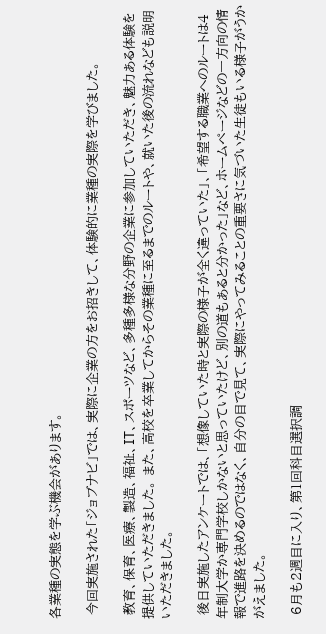各業種の実態を学ぶ機会があります。

 今回実施された「ジョブナビ」では、実際に企業の方をお招きして、体験的に業種の実際を学びました。

 教育、保育、医療、製造、福祉、IT、スポーツなど、多種多様な分野の企業に参加していただき、魅力ある体験を提供していただきました。 また、高校を卒業してからその業種に至るまでのルートや、就いた後の流れなども説明いただきました。

 後日実施したアンケートでは、「想像していた時と実際の様子が全く違っていた」、「希望する職業へのルートは4年制大学か専門学校しかないと思っていたけど、別の道もあると分かった」など、ホームページなどの一方向の情報で進路を決めるのではなく、自分の目で見て、実際にやってみることの重要さに気づいた生徒もいる様子がうかがえました。

 6月も2週目に入り、第1回科目選択調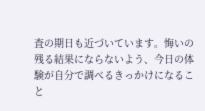査の期日も近づいています。悔いの残る結果にならないよう、今日の体験が自分で調べるきっかけになること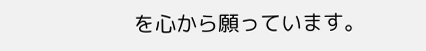を心から願っています。